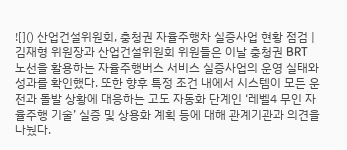![]() 산업건설위원회, 충청권 자율주행차 실증사업 현황 점검 |
김재형 위원장과 산업건설위원회 위원들은 이날 충청권 BRT 노선을 활용하는 자율주행버스 서비스 실증사업의 운영 실태와 성과를 확인했다. 또한 향후 특정 조건 내에서 시스템이 모든 운전과 돌발 상황에 대응하는 고도 자동화 단계인 ‘레벨4 무인 자율주행 기술’ 실증 및 상용화 계획 등에 대해 관계기관과 의견을 나눴다.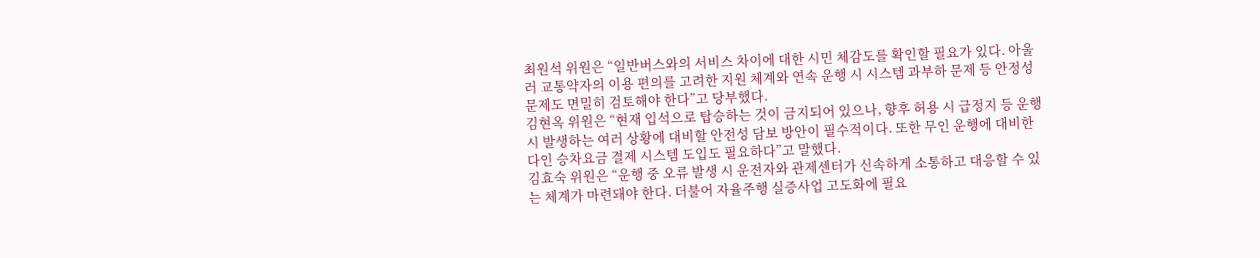최원석 위원은 “일반버스와의 서비스 차이에 대한 시민 체감도를 확인할 필요가 있다. 아울러 교통약자의 이용 편의를 고려한 지원 체계와 연속 운행 시 시스템 과부하 문제 등 안정성 문제도 면밀히 검토해야 한다”고 당부했다.
김현옥 위원은 “현재 입석으로 탑승하는 것이 금지되어 있으나, 향후 허용 시 급정지 등 운행 시 발생하는 여러 상황에 대비할 안전성 담보 방안이 필수적이다. 또한 무인 운행에 대비한 다인 승차요금 결제 시스템 도입도 필요하다”고 말했다.
김효숙 위원은 “운행 중 오류 발생 시 운전자와 관제센터가 신속하게 소통하고 대응할 수 있는 체계가 마련돼야 한다. 더불어 자율주행 실증사업 고도화에 필요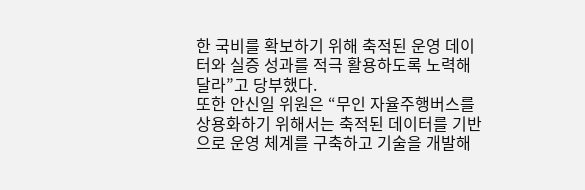한 국비를 확보하기 위해 축적된 운영 데이터와 실증 성과를 적극 활용하도록 노력해 달라”고 당부했다.
또한 안신일 위원은 “무인 자율주행버스를 상용화하기 위해서는 축적된 데이터를 기반으로 운영 체계를 구축하고 기술을 개발해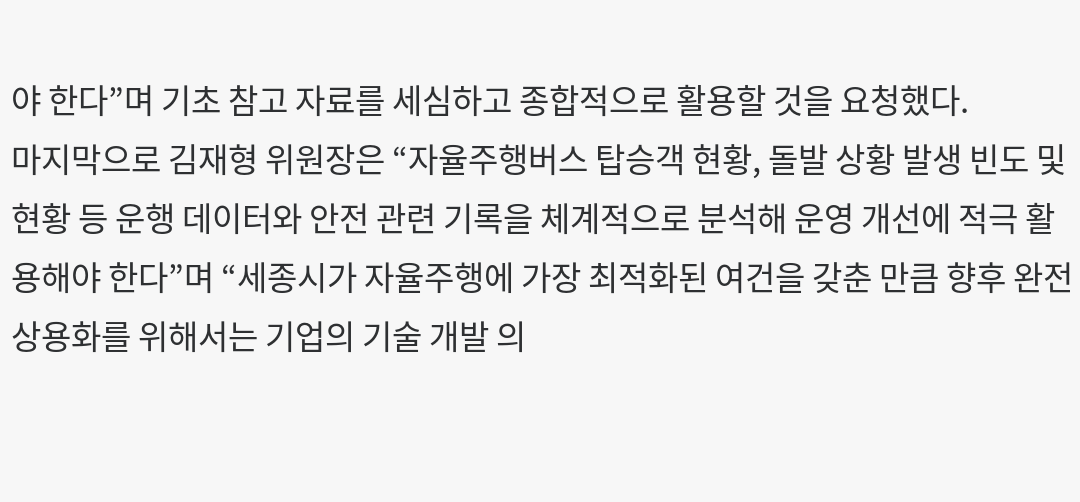야 한다”며 기초 참고 자료를 세심하고 종합적으로 활용할 것을 요청했다.
마지막으로 김재형 위원장은 “자율주행버스 탑승객 현황, 돌발 상황 발생 빈도 및 현황 등 운행 데이터와 안전 관련 기록을 체계적으로 분석해 운영 개선에 적극 활용해야 한다”며 “세종시가 자율주행에 가장 최적화된 여건을 갖춘 만큼 향후 완전 상용화를 위해서는 기업의 기술 개발 의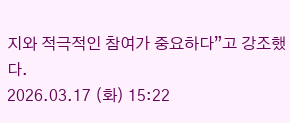지와 적극적인 참여가 중요하다”고 강조했다.
2026.03.17 (화) 15:22